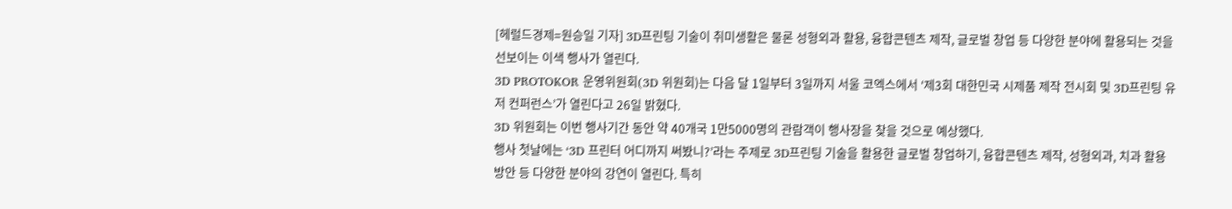[헤럴드경제=원승일 기자] 3D프린팅 기술이 취미생활은 물론 성형외과 활용, 융합콘텐츠 제작, 글로벌 창업 등 다양한 분야에 활용되는 것을 선보이는 이색 행사가 열린다.
3D PROTOKOR 운영위원회(3D 위원회)는 다음 달 1일부터 3일까지 서울 코엑스에서 ‘제3회 대한민국 시제품 제작 전시회 및 3D프린팅 유저 컨퍼런스’가 열린다고 26일 밝혔다.
3D 위원회는 이번 행사기간 동안 약 40개국 1만5000명의 관람객이 행사장을 찾을 것으로 예상했다.
행사 첫날에는 ‘3D 프린터 어디까지 써봤니?’라는 주제로 3D프린팅 기술을 활용한 글로벌 창업하기, 융합콘텐츠 제작, 성형외과, 치과 활용방안 등 다양한 분야의 강연이 열린다. 특히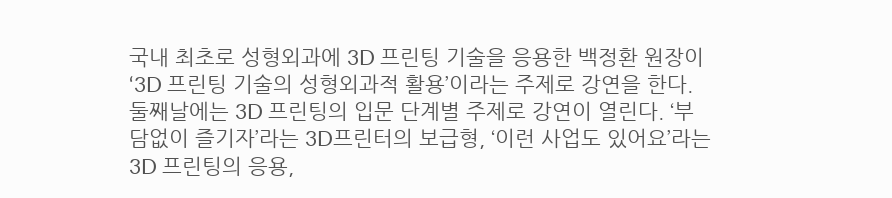국내 최초로 성형외과에 3D 프린팅 기술을 응용한 백정환 원장이 ‘3D 프린팅 기술의 성형외과적 활용’이라는 주제로 강연을 한다.
둘째날에는 3D 프린팅의 입문 단계별 주제로 강연이 열린다. ‘부담없이 즐기자’라는 3D프린터의 보급형, ‘이런 사업도 있어요’라는 3D 프린팅의 응용,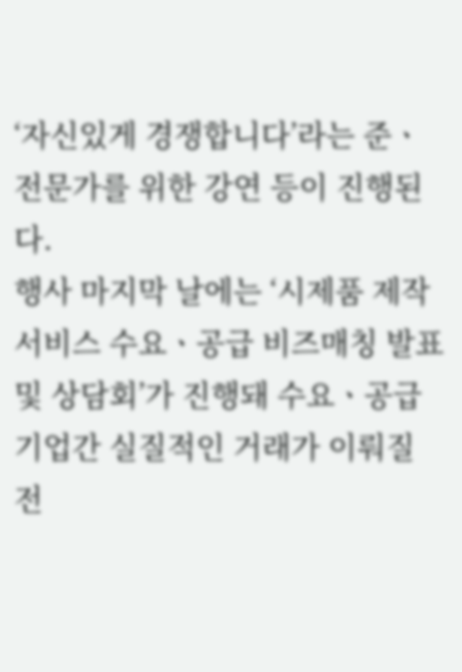‘자신있게 경쟁합니다’라는 준ㆍ전문가를 위한 강연 등이 진행된다.
행사 마지막 날에는 ‘시제품 제작서비스 수요ㆍ공급 비즈매칭 발표 및 상담회’가 진행돼 수요ㆍ공급기업간 실질적인 거래가 이뤄질 전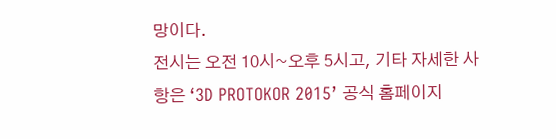망이다.
전시는 오전 10시~오후 5시고, 기타 자세한 사항은 ‘3D PROTOKOR 2015’ 공식 홈페이지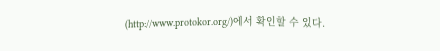(http://www.protokor.org/)에서 확인할 수 있다.